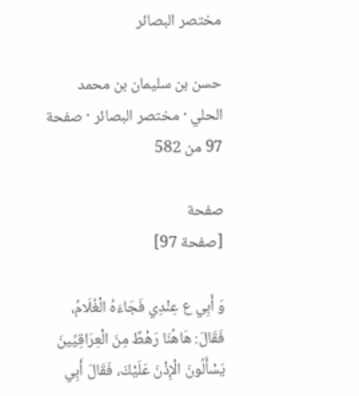مختصر البصائر

حسن بن سليمان بن محمد الحلي · مختصر البصائر · صفحة 97 من 582

صفحة
[صفحة 97]

وَ أَبِي ع عِنْدِي فَجَاءَهُ الْغُلَامُ، فَقَالَ: هَاهُنَا رَهْطٌ مِنَ الْعِرَاقِيِّينَ يَسْأَلُونَ الْإِذْنَ عَلَيْكَ، فَقَالَ أَبِي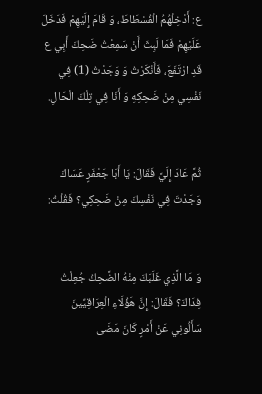ع: أَدْخِلْهُمُ الْفُسْطَاطَ، وَ قَامَ إِلَيْهِمْ فَدَخَلَ عَلَيْهِمْ فَمَا لَبِثَ أَنْ سَمِعْتُ ضَحِكَ أَبِي ع قَدِ ارْتَفَعَ، فَأَنْكَرْتُ وَ وَجَدْتُ (1) فِي نَفْسِي مِنْ ضَحِكِهِ وَ أَنَا فِي تِلْكَ الْحَالِ.


ثُمَّ عَادَ إِلَيَّ فَقَالَ: يَا أَبَا جَعْفَرٍ عَسَاكَ وَجَدْتَ فِي نَفْسِكَ مِنْ ضَحِكِي؟ فَقُلْتُ:


وَ مَا الَّذِي غَلَبَكَ مِنْهُ الضَّحِكُ جُعِلْتُ فِدَاكَ؟ فَقَالَ: إِنَّ هَؤُلَاءِ الْعِرَاقِيِّينَ سَأَلُونِي عَنْ أَمْرٍ كَانَ مَضَى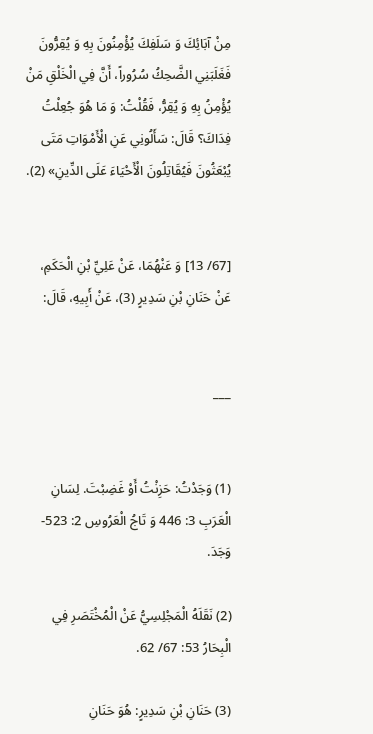مِنْ آبَائِكَ وَ سَلَفِكَ يُؤْمِنُونَ بِهِ وَ يُقِرُّونَ فَغَلَبَنِي الضَّحِكُ سُرُوراً، أَنَّ فِي الْخَلْقِ مَنْ يُؤْمِنُ بِهِ وَ يُقِرُّ، فَقُلْتُ: وَ مَا هُوَ جُعِلْتُ فِدَاكَ؟ قَالَ: سَأَلُونِي عَنِ الْأَمْوَاتِ مَتَى يُبْعَثُونَ فَيُقَاتِلُونَ الْأَحْيَاءَ عَلَى الدِّينِ» (2).


[67/ 13] وَ عَنْهُمَا، عَنْ عَلِيِّ بْنِ الْحَكَمِ، عَنْ حَنَانِ بْنِ سَدِيرٍ (3)، عَنْ أَبِيهِ، قَالَ:


___


(1) وَجَدْتُ: حَزِنْتُ أَوْ غَضِبْتَ. لِسَانِ الْعَرَبِ 3: 446 وَ تَاجُ الْعَرُوسِ 2: 523- وَجَدَ.

(2) نَقَلَهُ الْمَجْلِسِيُّ عَنْ الْمُخْتَصَرِ فِي الْبِحَارُ 53: 67/ 62.

(3) حَنَانِ بْنِ سَدِيرٍ: هُوَ حَنَانِ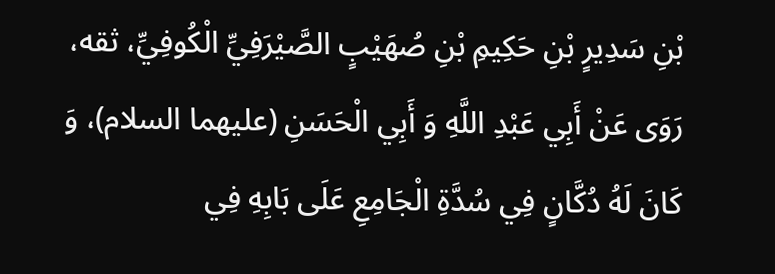بْنِ سَدِيرٍ بْنِ حَكِيمِ بْنِ صُهَيْبٍ الصَّيْرَفِيِّ الْكُوفِيِّ، ثقه، رَوَى عَنْ أَبِي عَبْدِ اللَّهِ وَ أَبِي الْحَسَنِ (عليهما السلام)، وَ كَانَ لَهُ دُكَّانٍ فِي سُدَّةِ الْجَامِعِ عَلَى بَابِهِ فِي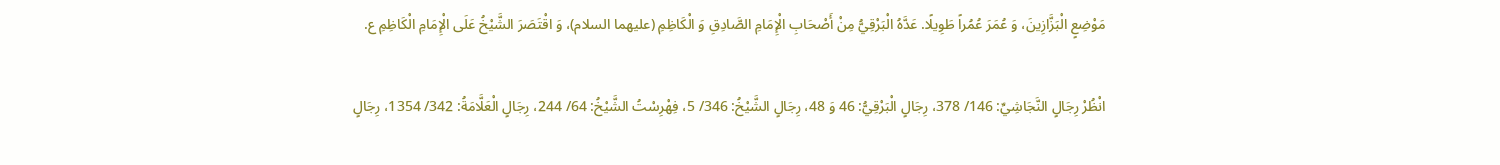مَوْضِعٍ الْبَزَّازِينَ، وَ عُمَرَ عُمُراً طَوِيلًا. عَدَّهُ الْبَرْقِيُّ مِنْ أَصْحَابِ الْإِمَامِ الصَّادِقِ وَ الْكَاظِمِ (عليهما السلام)، وَ اقْتَصَرَ الشَّيْخُ عَلَى الْإِمَامِ الْكَاظِمِ ع.

انْظُرْ رِجَالٍ النَّجَاشِيِّ: 146/ 378، رِجَالٍ الْبَرْقِيُّ: 46 وَ 48، رِجَالٍ الشَّيْخُ: 346/ 5، فِهْرِسْتُ الشَّيْخُ: 64/ 244، رِجَالٍ الْعَلَّامَةُ: 342/ 1354، رِجَالٍ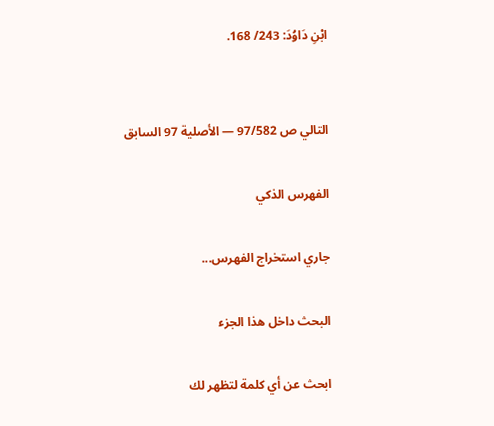ابْنِ دَاوُدَ: 243/ 168.


التالي ص 97/582 — الأصلية 97 السابق

الفهرس الذكي

جاري استخراج الفهرس...

البحث داخل هذا الجزء

ابحث عن أي كلمة لتظهر لك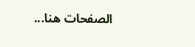الصفحات هنا...